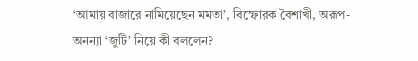‘আমায় বাজারে নামিয়েছেন মমতা’, বিস্ফোরক বৈশাখী, অরূপ-অনন্যা ‘জুটি’ নিয়ে কী বললেন?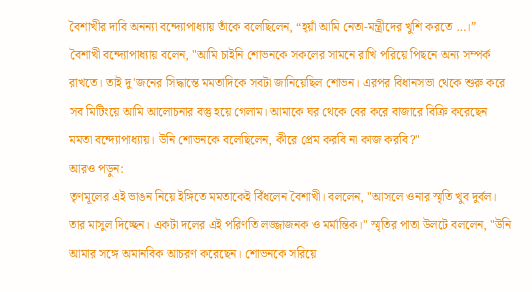বৈশাখীর দাবি অনন্যা বন্দ্যোপাধ্যায় তাঁকে বলেছিলেন, “হ্য়াঁ আমি নেতা-মন্ত্রীদের খুশি করতে …।”
বৈশাখী বন্দ্যোপাধ্যায় বলেন, "আমি চাইনি শোভনকে সকলের সামনে রাখি পরিয়ে পিছনে অন্য সম্পর্ক রাখতে। তাই দু'জনের সিদ্ধান্তে মমতাদিকে সবটা জানিয়েছিল শোভন। এরপর বিধানসভা থেকে শুরু করে সব মিটিংয়ে আমি আলোচনার বস্তু হয়ে গেলাম। আমাকে ঘর থেকে বের করে বাজারে বিক্রি করেছেন মমতা বন্দ্যোপাধ্যায়। উনি শোভনকে বলেছিলেন, কীরে প্রেম করবি না কাজ করবি?"
আরও পড়ুন:
তৃণমূলের এই ভাঙন নিয়ে ইঙ্গিতে মমতাকেই বিঁধলেন বৈশাখী। বললেন, "আসলে ওনার স্মৃতি খুব দুর্বল। তার মাসুল দিচ্ছেন। একটা দলের এই পরিণতি লজ্জাজনক ও মর্মান্তিক।" স্মৃতির পাতা উলটে বললেন, "উনি আমার সঙ্গে অমানবিক আচরণ করেছেন। শোভনকে সরিয়ে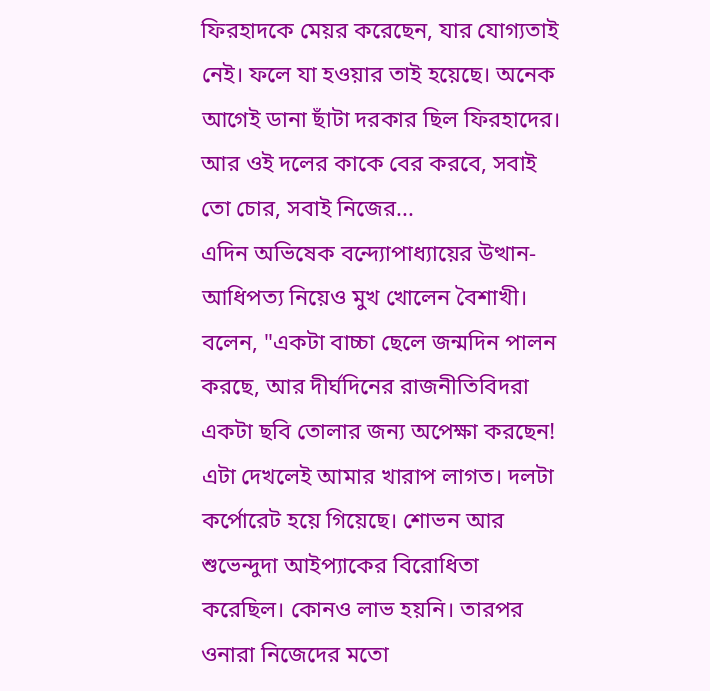ফিরহাদকে মেয়র করেছেন, যার যোগ্যতাই নেই। ফলে যা হওয়ার তাই হয়েছে। অনেক আগেই ডানা ছাঁটা দরকার ছিল ফিরহাদের। আর ওই দলের কাকে বের করবে, সবাই তো চোর, সবাই নিজের...
এদিন অভিষেক বন্দ্যোপাধ্যায়ের উত্থান-আধিপত্য নিয়েও মুখ খোলেন বৈশাখী। বলেন, "একটা বাচ্চা ছেলে জন্মদিন পালন করছে, আর দীর্ঘদিনের রাজনীতিবিদরা একটা ছবি তোলার জন্য অপেক্ষা করছেন! এটা দেখলেই আমার খারাপ লাগত। দলটা কর্পোরেট হয়ে গিয়েছে। শোভন আর শুভেন্দুদা আইপ্যাকের বিরোধিতা করেছিল। কোনও লাভ হয়নি। তারপর ওনারা নিজেদের মতো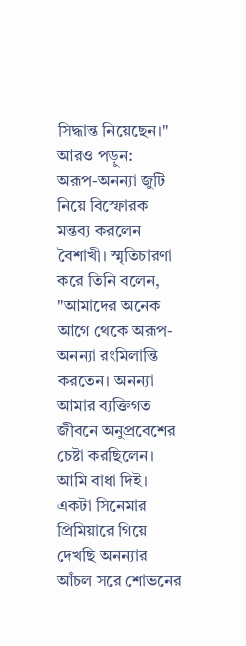সিদ্ধান্ত নিয়েছেন।"
আরও পড়ুন:
অরূপ-অনন্যা জুটি নিয়ে বিস্ফোরক মন্তব্য করলেন বৈশাখী। স্মৃতিচারণা করে তিনি বলেন, "আমাদের অনেক আগে থেকে অরূপ-অনন্যা রংমিলান্তি করতেন। অনন্যা আমার ব্যক্তিগত জীবনে অনুপ্রবেশের চেষ্টা করছিলেন। আমি বাধা দিই। একটা সিনেমার প্রিমিয়ারে গিয়ে দেখছি অনন্যার আঁচল সরে শোভনের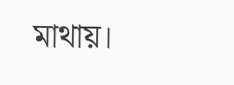মাথায়।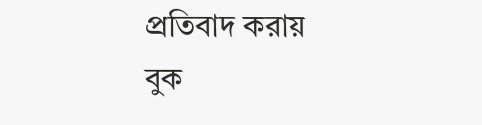প্রতিবাদ করায় বুক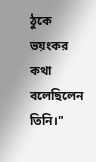ঠুকে ভয়ংকর কথা বলেছিলেন তিনি।"